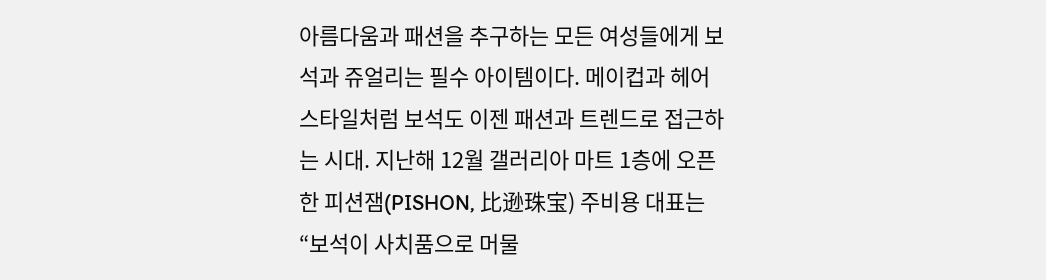아름다움과 패션을 추구하는 모든 여성들에게 보석과 쥬얼리는 필수 아이템이다. 메이컵과 헤어스타일처럼 보석도 이젠 패션과 트렌드로 접근하는 시대. 지난해 12월 갤러리아 마트 1층에 오픈 한 피션잼(PISHON, 比逊珠宝) 주비용 대표는 “보석이 사치품으로 머물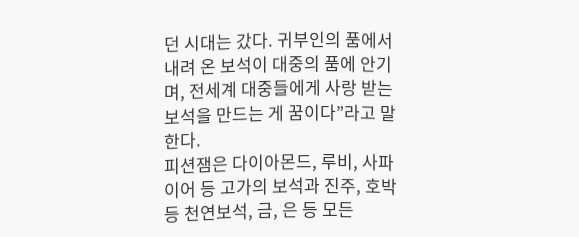던 시대는 갔다. 귀부인의 품에서 내려 온 보석이 대중의 품에 안기며, 전세계 대중들에게 사랑 받는 보석을 만드는 게 꿈이다”라고 말한다.
피션잼은 다이아몬드, 루비, 사파이어 등 고가의 보석과 진주, 호박 등 천연보석, 금, 은 등 모든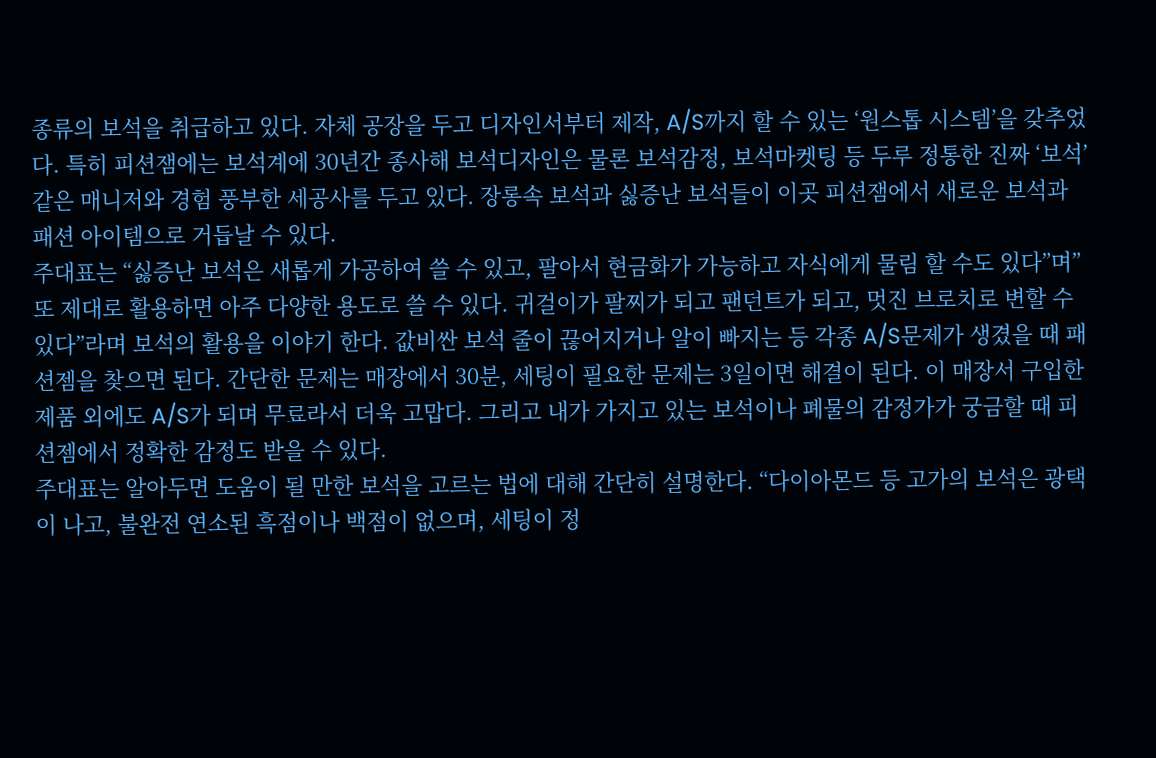종류의 보석을 취급하고 있다. 자체 공장을 두고 디자인서부터 제작, A/S까지 할 수 있는 ‘원스톱 시스템’을 갖추었다. 특히 피션잼에는 보석계에 30년간 종사해 보석디자인은 물론 보석감정, 보석마켓팅 등 두루 정통한 진짜 ‘보석’같은 매니저와 경험 풍부한 세공사를 두고 있다. 장롱속 보석과 싫증난 보석들이 이곳 피션잼에서 새로운 보석과 패션 아이템으로 거듭날 수 있다.
주대표는 “싫증난 보석은 새롭게 가공하여 쓸 수 있고, 팔아서 현금화가 가능하고 자식에게 물림 할 수도 있다”며”또 제대로 활용하면 아주 다양한 용도로 쓸 수 있다. 귀걸이가 팔찌가 되고 팬던트가 되고, 멋진 브로치로 변할 수 있다”라며 보석의 활용을 이야기 한다. 값비싼 보석 줄이 끊어지거나 알이 빠지는 등 각종 A/S문제가 생겼을 때 패션젬을 찾으면 된다. 간단한 문제는 매장에서 30분, 세팅이 필요한 문제는 3일이면 해결이 된다. 이 매장서 구입한 제품 외에도 A/S가 되며 무료라서 더욱 고맙다. 그리고 내가 가지고 있는 보석이나 폐물의 감정가가 궁금할 때 피션젬에서 정확한 감정도 받을 수 있다.
주대표는 알아두면 도움이 될 만한 보석을 고르는 법에 대해 간단히 설명한다. “다이아몬드 등 고가의 보석은 광택이 나고, 불완전 연소된 흑점이나 백점이 없으며, 세팅이 정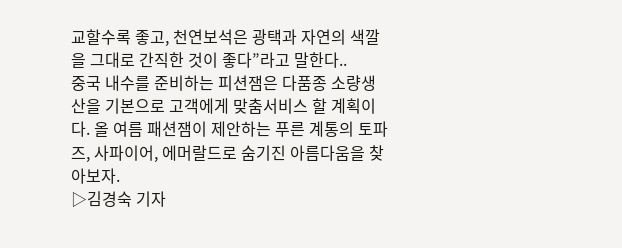교할수록 좋고, 천연보석은 광택과 자연의 색깔을 그대로 간직한 것이 좋다”라고 말한다..
중국 내수를 준비하는 피션잼은 다품종 소량생산을 기본으로 고객에게 맞춤서비스 할 계획이다. 올 여름 패션잼이 제안하는 푸른 계통의 토파즈, 사파이어, 에머랄드로 숨기진 아름다움을 찾아보자.
▷김경숙 기자